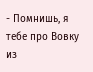- Помнишь, я тебе про Вовку из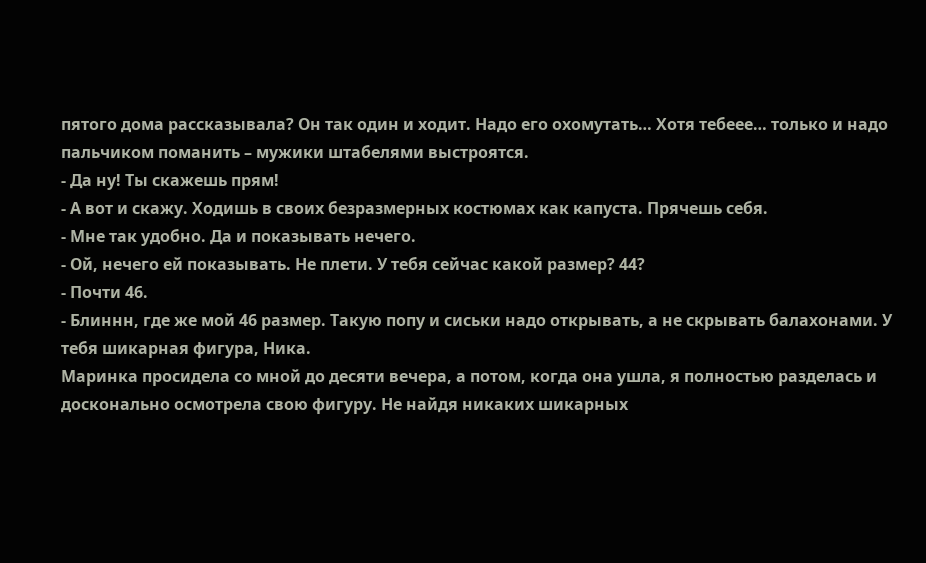пятого дома рассказывала? Он так один и ходит. Надо его охомутать… Хотя тебеее… только и надо пальчиком поманить – мужики штабелями выстроятся.
- Да ну! Ты скажешь прям!
- А вот и скажу. Ходишь в своих безразмерных костюмах как капуста. Прячешь себя.
- Мне так удобно. Да и показывать нечего.
- Ой, нечего ей показывать. Не плети. У тебя сейчас какой размер? 44?
- Почти 46.
- Блиннн, где же мой 46 размер. Такую попу и сиськи надо открывать, а не скрывать балахонами. У тебя шикарная фигура, Ника.
Маринка просидела со мной до десяти вечера, а потом, когда она ушла, я полностью разделась и досконально осмотрела свою фигуру. Не найдя никаких шикарных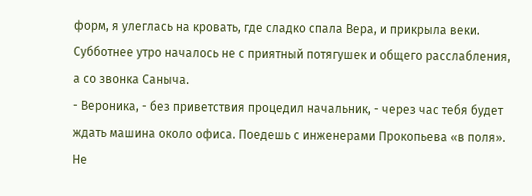форм, я улеглась на кровать, где сладко спала Вера, и прикрыла веки.
Субботнее утро началось не с приятный потягушек и общего расслабления, а со звонка Саныча.
- Вероника, - без приветствия процедил начальник, - через час тебя будет ждать машина около офиса. Поедешь с инженерами Прокопьева «в поля». Не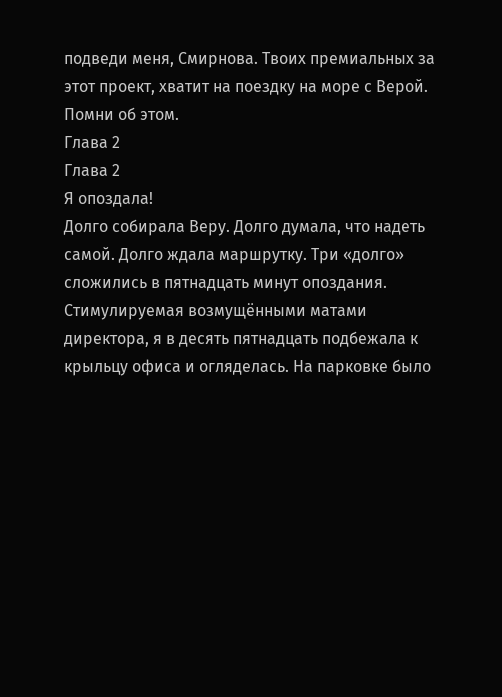подведи меня, Смирнова. Твоих премиальных за этот проект, хватит на поездку на море с Верой. Помни об этом.
Глава 2
Глава 2
Я опоздала!
Долго собирала Веру. Долго думала, что надеть самой. Долго ждала маршрутку. Три «долго» сложились в пятнадцать минут опоздания.
Стимулируемая возмущёнными матами директора, я в десять пятнадцать подбежала к крыльцу офиса и огляделась. На парковке было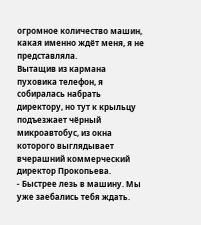огромное количество машин, какая именно ждёт меня, я не представляла.
Вытащив из кармана пуховика телефон, я собиралась набрать директору, но тут к крыльцу подъезжает чёрный микроавтобус, из окна которого выглядывает вчерашний коммерческий директор Прокопьева.
- Быстрее лезь в машину. Мы уже заебались тебя ждать.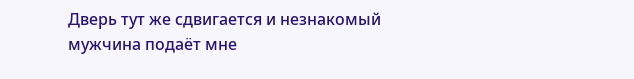Дверь тут же сдвигается и незнакомый мужчина подаёт мне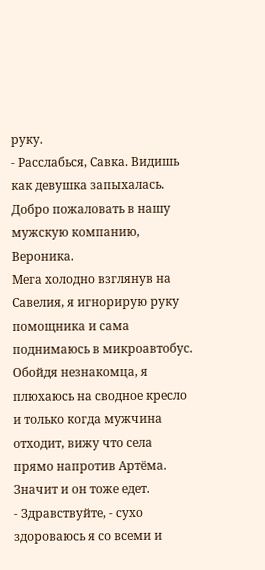руку.
- Расслабься, Савка. Видишь как девушка запыхалась. Добро пожаловать в нашу мужскую компанию, Вероника.
Мега холодно взглянув на Савелия, я игнорирую руку помощника и сама поднимаюсь в микроавтобус. Обойдя незнакомца, я плюхаюсь на сводное кресло и только когда мужчина отходит, вижу что села прямо напротив Артёма.
Значит и он тоже едет.
- Здравствуйте, - сухо здороваюсь я со всеми и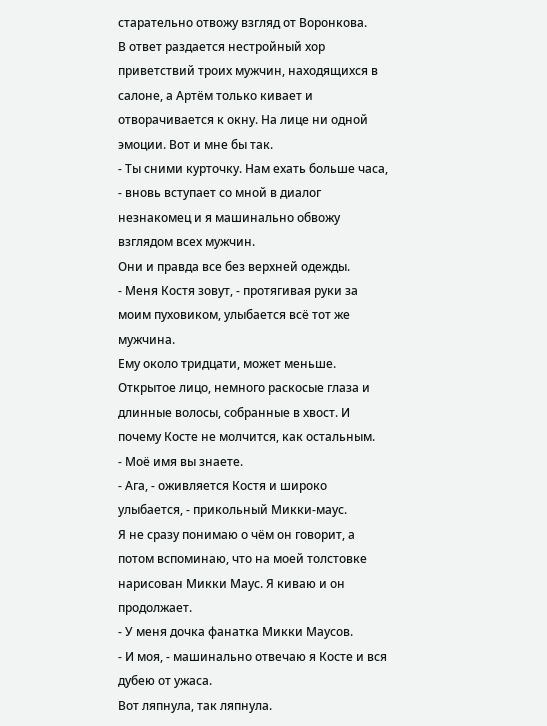старательно отвожу взгляд от Воронкова.
В ответ раздается нестройный хор приветствий троих мужчин, находящихся в салоне, а Артём только кивает и отворачивается к окну. На лице ни одной эмоции. Вот и мне бы так.
- Ты сними курточку. Нам ехать больше часа, - вновь вступает со мной в диалог незнакомец и я машинально обвожу взглядом всех мужчин.
Они и правда все без верхней одежды.
- Меня Костя зовут, - протягивая руки за моим пуховиком, улыбается всё тот же мужчина.
Ему около тридцати, может меньше. Открытое лицо, немного раскосые глаза и длинные волосы, собранные в хвост. И почему Косте не молчится, как остальным.
- Моё имя вы знаете.
- Ага, - оживляется Костя и широко улыбается, - прикольный Микки-маус.
Я не сразу понимаю о чём он говорит, а потом вспоминаю, что на моей толстовке нарисован Микки Маус. Я киваю и он продолжает.
- У меня дочка фанатка Микки Маусов.
- И моя, - машинально отвечаю я Косте и вся дубею от ужаса.
Вот ляпнула, так ляпнула.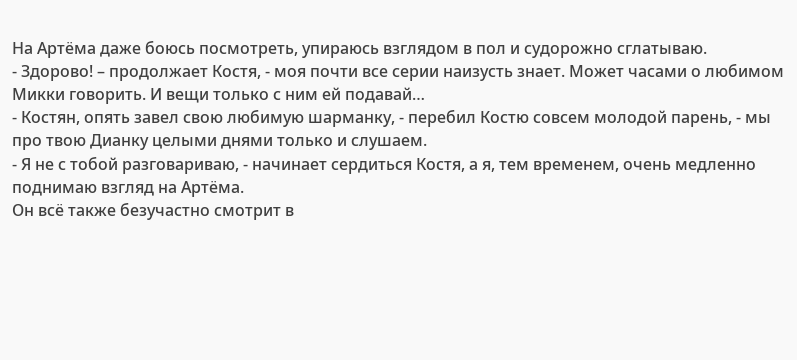На Артёма даже боюсь посмотреть, упираюсь взглядом в пол и судорожно сглатываю.
- Здорово! – продолжает Костя, - моя почти все серии наизусть знает. Может часами о любимом Микки говорить. И вещи только с ним ей подавай…
- Костян, опять завел свою любимую шарманку, - перебил Костю совсем молодой парень, - мы про твою Дианку целыми днями только и слушаем.
- Я не с тобой разговариваю, - начинает сердиться Костя, а я, тем временем, очень медленно поднимаю взгляд на Артёма.
Он всё также безучастно смотрит в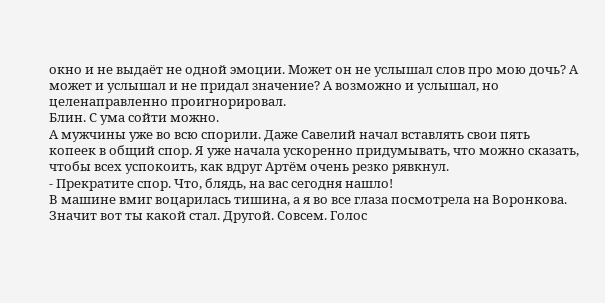окно и не выдаёт не одной эмоции. Может он не услышал слов про мою дочь? А может и услышал и не придал значение? А возможно и услышал, но целенаправленно проигнорировал.
Блин. С ума сойти можно.
А мужчины уже во всю спорили. Даже Савелий начал вставлять свои пять копеек в общий спор. Я уже начала ускоренно придумывать, что можно сказать, чтобы всех успокоить, как вдруг Артём очень резко рявкнул.
- Прекратите спор. Что, блядь, на вас сегодня нашло!
В машине вмиг воцарилась тишина, а я во все глаза посмотрела на Воронкова.
Значит вот ты какой стал. Другой. Совсем. Голос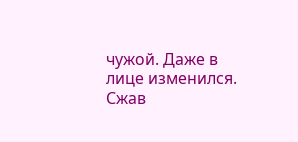чужой. Даже в лице изменился.
Сжав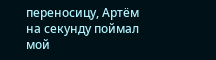переносицу, Артём на секунду поймал мой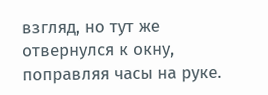взгляд, но тут же отвернулся к окну, поправляя часы на руке.